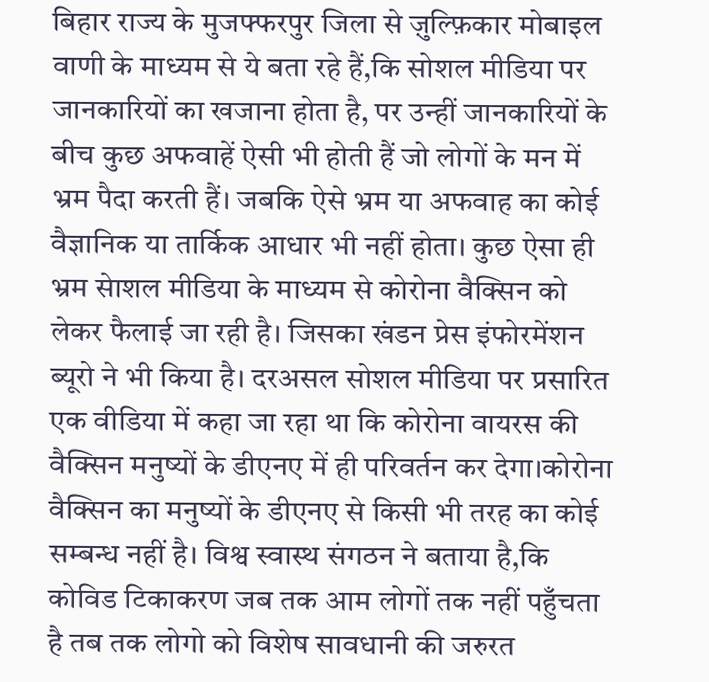बिहार राज्य के मुजफ्फरपुर जिला से ज़ुल्फ़िकार मोबाइल वाणी के माध्यम से ये बता रहे हैं,कि सोशल मीडिया पर जानकारियों का खजाना होता है, पर उन्हीं जानकारियों के बीच कुछ अफवाहें ऐसी भी होती हैं जो लोगों के मन में भ्रम पैदा करती हैं। जबकि ऐसे भ्रम या अफवाह का कोई वैज्ञानिक या तार्किक आधार भी नहीं होता। कुछ ऐसा ही भ्रम सेाशल मीडिया के माध्यम से कोरोना वैक्सिन को लेकर फैलाई जा रही है। जिसका खंडन प्रेस इंफोरमेंशन ब्यूरो ने भी किया है। दरअसल सोशल मीडिया पर प्रसारित एक वीडिया में कहा जा रहा था कि कोरोना वायरस की वैक्सिन मनुष्यों के डीएनए में ही परिवर्तन कर देगा।कोरोना वैक्सिन का मनुष्यों के डीएनए से किसी भी तरह का कोई सम्बन्ध नहीं है। विश्व स्वास्थ संगठन ने बताया है,कि कोविड टिकाकरण जब तक आम लोगों तक नहीं पहुँचता है तब तक लोगो को विशेष सावधानी की जरुरत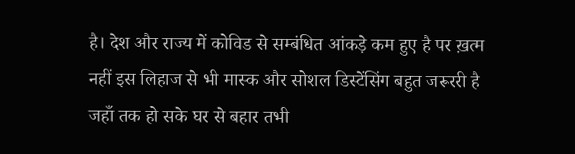है। देश और राज्य में कोविड से सम्बंधित आंकड़े कम हुए है पर ख़त्म नहीं इस लिहाज से भी मास्क और सोशल डिस्टेंसिंग बहुत जरूररी है जहाँ तक हो सके घर से बहार तभी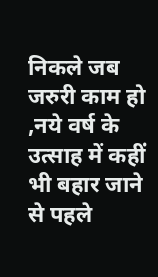निकले जब जरुरी काम हो ,नये वर्ष के उत्साह में कहीं भी बहार जाने से पहले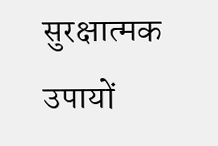सुरक्षात्मक उपायों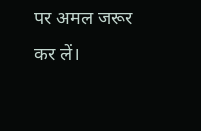पर अमल जरूर कर लें।